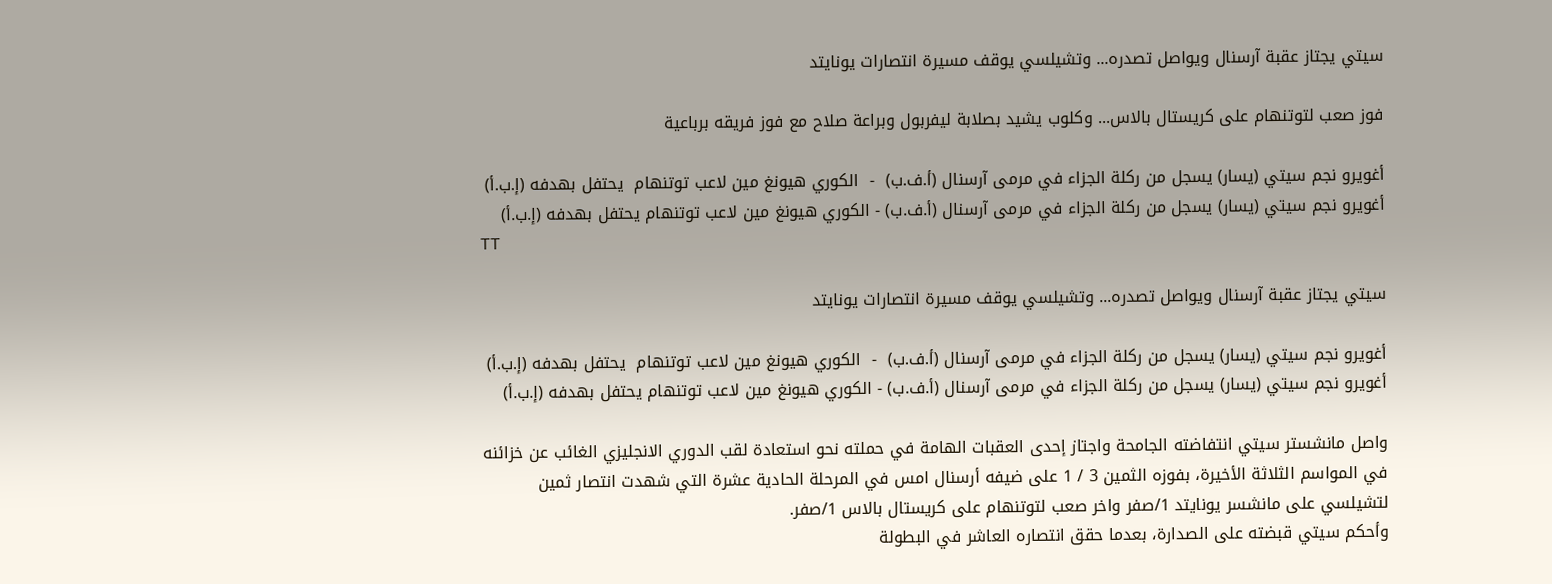سيتي يجتاز عقبة آرسنال ويواصل تصدره... وتشيلسي يوقف مسيرة انتصارات يونايتد

فوز صعب لتوتنهام على كريستال بالاس... وكلوب يشيد بصلابة ليفربول وبراعة صلاح مع فوز فريقه برباعية

أغويرو نجم سيتي (يسار) يسجل من ركلة الجزاء في مرمى آرسنال (أ.ف.ب)  -  الكوري هيونغ مين لاعب توتنهام  يحتفل بهدفه (إ.ب.أ)
أغويرو نجم سيتي (يسار) يسجل من ركلة الجزاء في مرمى آرسنال (أ.ف.ب) - الكوري هيونغ مين لاعب توتنهام يحتفل بهدفه (إ.ب.أ)
TT

سيتي يجتاز عقبة آرسنال ويواصل تصدره... وتشيلسي يوقف مسيرة انتصارات يونايتد

أغويرو نجم سيتي (يسار) يسجل من ركلة الجزاء في مرمى آرسنال (أ.ف.ب)  -  الكوري هيونغ مين لاعب توتنهام  يحتفل بهدفه (إ.ب.أ)
أغويرو نجم سيتي (يسار) يسجل من ركلة الجزاء في مرمى آرسنال (أ.ف.ب) - الكوري هيونغ مين لاعب توتنهام يحتفل بهدفه (إ.ب.أ)

واصل مانشستر سيتي انتفاضته الجامحة واجتاز إحدى العقبات الهامة في حملته نحو استعادة لقب الدوري الانجليزي الغائب عن خزائنه في المواسم الثلاثة الأخيرة، بفوزه الثمين 3 / 1 على ضيفه أرسنال امس في المرحلة الحادية عشرة التي شهدت انتصار ثمين لتشيلسي على مانشسر يونايتد 1/صفر واخر صعب لتوتنهام على كريستال بالاس 1/صفر.
وأحكم سيتي قبضته على الصدارة، بعدما حقق انتصاره العاشر في البطولة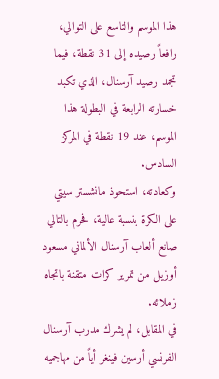هذا الموسم والتاسع على التوالي، رافعاً رصيده إلى 31 نقطة، فيما تجمد رصيد آرسنال، الذي تكبد خسارته الرابعة في البطولة هذا الموسم، عند 19 نقطة في المركز السادس.
وكعادته، استحوذ مانشستر سيتي على الكرة بنسبة عالية، فحرم بالتالي صانع ألعاب آرسنال الألماني مسعود أوزيل من تمرير كرات متقنة باتجاه زملائه.
في المقابل، لم يشرك مدرب آرسنال الفرنسي أرسين فينغر أياً من مهاجميه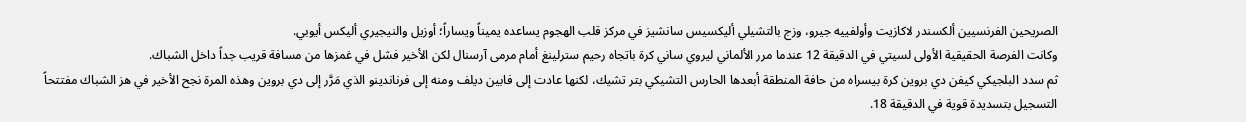الصريحين الفرنسيين ألكسندر لاكازيت وأولفييه جيرو، وزج بالتشيلي أليكسيس سانشيز في مركز قلب الهجوم يساعده يميناً ويساراً؛ أوزيل والنيجيري أليكس أيوبي.
وكانت الفرصة الحقيقية الأولى لسيتي في الدقيقة 12 عندما مرر الألماني ليروي ساني كرة باتجاه رحيم سترلينغ أمام مرمى آرسنال لكن الأخير فشل في غمزها من مسافة قريب جداً داخل الشباك.
ثم سدد البلجيكي كيفن دي بروين كرة بيسراه من حافة المنطقة أبعدها الحارس التشيكي بتر تشيك، لكنها عادت إلى فابين ديلف ومنه إلى فرناندينو الذي مَرَّر إلى دي بروين وهذه المرة نجح الأخير في هز الشباك مفتتحاً التسجيل بتسديدة قوية في الدقيقة 18.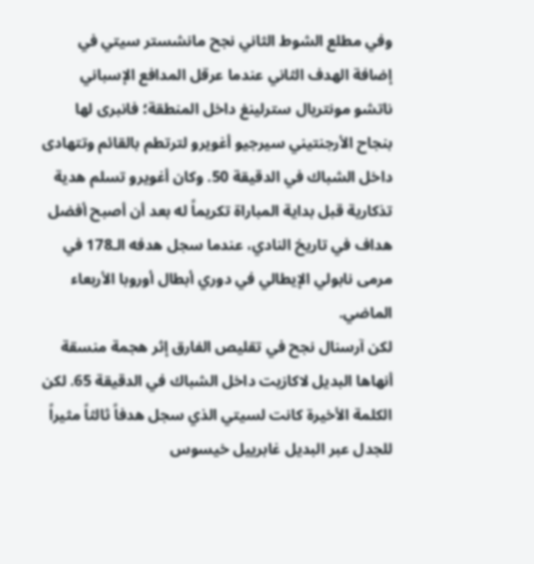وفي مطلع الشوط الثاني نجح مانشستر سيتي في إضافة الهدف الثاني عندما عرقل المدافع الإسباني ناتشو مونتريال سترلينغ داخل المنطقة؛ فانبرى لها بنجاح الأرجنتيني سيرجيو أغويرو لترتطم بالقائم وتتهادى داخل الشباك في الدقيقة 50. وكان أغويرو تسلم هدية تذكارية قبل بداية المباراة تكريماً له بعد أن أصبح أفضل هداف في تاريخ النادي، عندما سجل هدفه الـ178 في مرمى نابولي الإيطالي في دوري أبطال أوروبا الأربعاء الماضي.
لكن آرسنال نجح في تقليص الفارق إثر هجمة منسقة أنهاها البديل لاكازيت داخل الشباك في الدقيقة 65. لكن الكلمة الأخيرة كانت لسيتي الذي سجل هدفاً ثالثاً مثيراً للجدل عبر البديل غابرييل خيسوس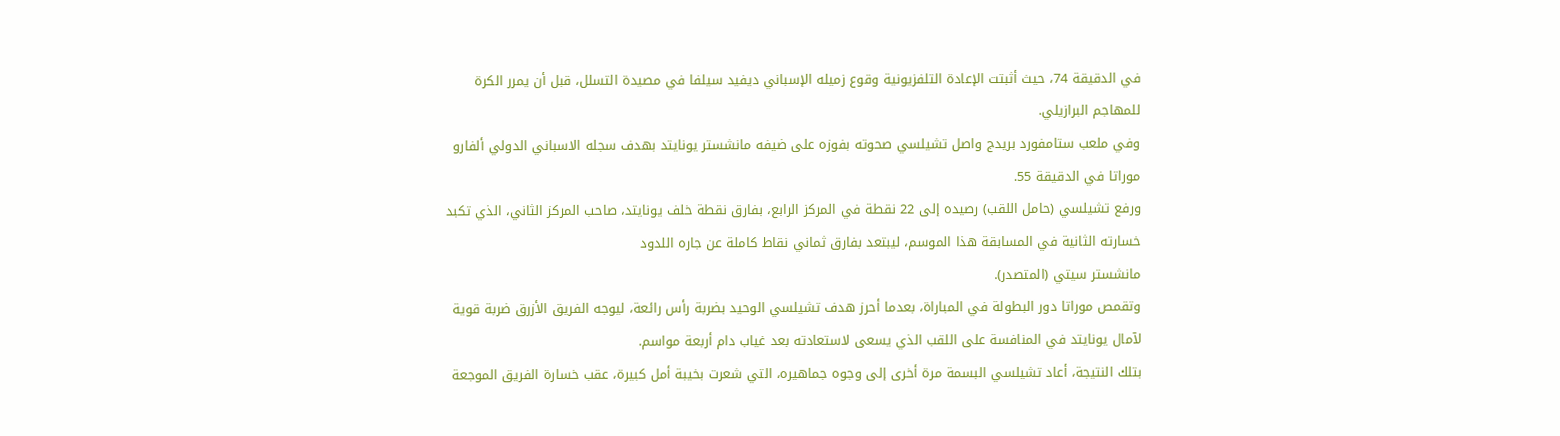في الدقيقة 74، حيث أثبتت الإعادة التلفزيونية وقوع زميله الإسباني ديفيد سيلفا في مصيدة التسلل، قبل أن يمرر الكرة للمهاجم البرازيلي.
وفي ملعب ستامفورد بريدج واصل تشيلسي صحوته بفوزه على ضيفه مانشستر يونايتد بهدف سجله الاسباني الدولي ألفارو موراتا في الدقيقة 55.
ورفع تشيلسي (حامل اللقب) رصيده إلى 22 نقطة في المركز الرابع، بفارق نقطة خلف يونايتد، صاحب المركز الثاني، الذي تكبد خسارته الثانية في المسابقة هذا الموسم، ليبتعد بفارق ثماني نقاط كاملة عن جاره اللدود
مانشستر سيتي (المتصدر).
وتقمص موراتا دور البطولة في المباراة، بعدما أحرز هدف تشيلسي الوحيد بضربة رأس رائعة، ليوجه الفريق الأزرق ضربة قوية لآمال يونايتد في المنافسة على اللقب الذي يسعى لاستعادته بعد غياب دام أربعة مواسم.
بتلك النتيجة، أعاد تشيلسي البسمة مرة أخرى إلى وجوه جماهيره، التي شعرت بخيبة أمل كبيرة، عقب خسارة الفريق الموجعة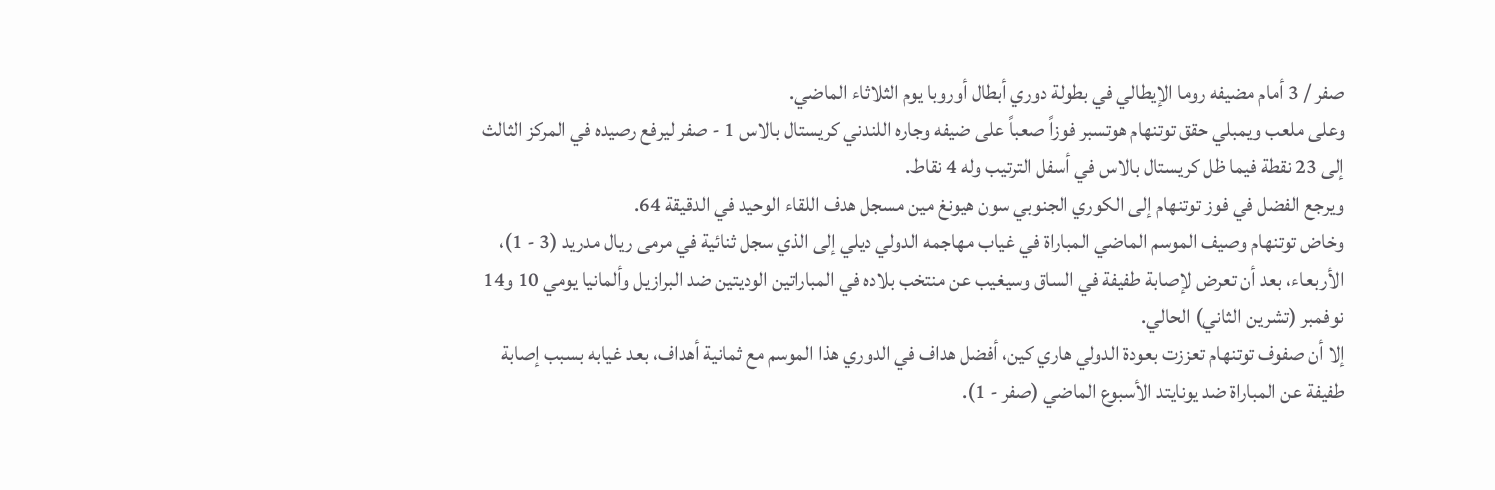صفر / 3 أمام مضيفه روما الإيطالي في بطولة دوري أبطال أوروبا يوم الثلاثاء الماضي.
وعلى ملعب ويمبلي حقق توتنهام هوتسبر فوزاً صعباً على ضيفه وجاره اللندني كريستال بالاس 1 - صفر ليرفع رصيده في المركز الثالث إلى 23 نقطة فيما ظل كريستال بالاس في أسفل الترتيب وله 4 نقاط.
ويرجع الفضل في فوز توتنهام إلى الكوري الجنوبي سون هيونغ مين مسجل هدف اللقاء الوحيد في الدقيقة 64.
وخاض توتنهام وصيف الموسم الماضي المباراة في غياب مهاجمه الدولي ديلي إلى الذي سجل ثنائية في مرمى ريال مدريد (3 - 1)، الأربعاء، بعد أن تعرض لإصابة طفيفة في الساق وسيغيب عن منتخب بلاده في المباراتين الوديتين ضد البرازيل وألمانيا يومي 10 و14 نوفمبر (تشرين الثاني) الحالي.
إلا أن صفوف توتنهام تعززت بعودة الدولي هاري كين، أفضل هداف في الدوري هذا الموسم مع ثمانية أهداف، بعد غيابه بسبب إصابة طفيفة عن المباراة ضد يونايتد الأسبوع الماضي (صفر - 1).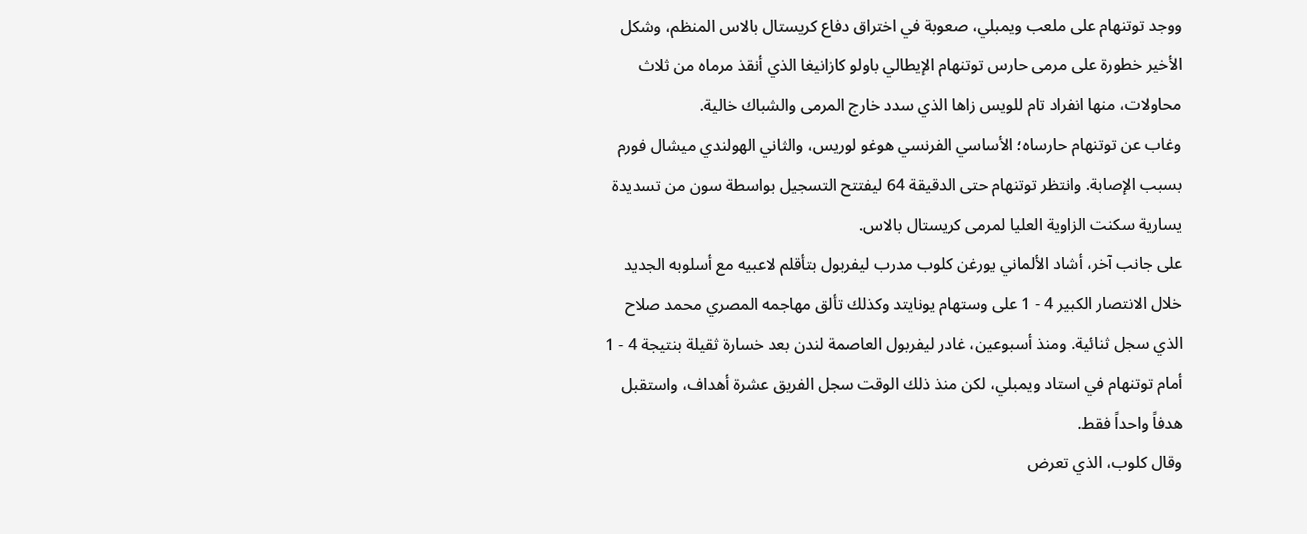ووجد توتنهام على ملعب ويمبلي، صعوبة في اختراق دفاع كريستال بالاس المنظم، وشكل الأخير خطورة على مرمى حارس توتنهام الإيطالي باولو كازانيغا الذي أنقذ مرماه من ثلاث محاولات، منها انفراد تام للويس زاها الذي سدد خارج المرمى والشباك خالية.
وغاب عن توتنهام حارساه؛ الأساسي الفرنسي هوغو لوريس، والثاني الهولندي ميشال فورم بسبب الإصابة. وانتظر توتنهام حتى الدقيقة 64 ليفتتح التسجيل بواسطة سون من تسديدة يسارية سكنت الزاوية العليا لمرمى كريستال بالاس.
على جانب آخر، أشاد الألماني يورغن كلوب مدرب ليفربول بتأقلم لاعبيه مع أسلوبه الجديد خلال الانتصار الكبير 4 - 1 على وستهام يونايتد وكذلك تألق مهاجمه المصري محمد صلاح الذي سجل ثنائية. ومنذ أسبوعين، غادر ليفربول العاصمة لندن بعد خسارة ثقيلة بنتيجة 4 - 1 أمام توتنهام في استاد ويمبلي، لكن منذ ذلك الوقت سجل الفريق عشرة أهداف، واستقبل هدفاً واحداً فقط.
وقال كلوب، الذي تعرض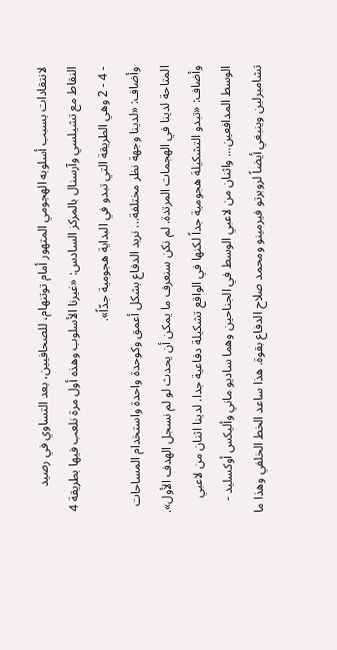لانتقادات بسبب أسلوبه الهجومي المتهور أمام توتنهام، للصحافيين، بعد التساوي في رصيد النقاط مع تشيلسي وآرسنال بالمركز السادس: «غيرنا الأسلوب وهذه أول مرة نلعب فيها بطريقة 4 - 4 - 2 وهي الطريقة التي تبدو في البداية هجومية جدّاً».
وأضاف: «لدينا وجهة نظر مختلفة... نريد الدفاع بشكل أعمق وكوحدة واحدة واستخدام المساحات المتاحة لدينا في الهجمات المرتدة. لم نكن سنعرف ما يمكن أن يحدث لو لم نسجل الهدف الأول».
وأضاف: «تبدو التشكيلة هجومية جداً لكنها في الواقع تشكيلة دفاعية جدا. لدينا اثنان من لاعبي الوسط المدافعين... واثنان من لاعبي الوسط في الجناحين وهما ساديو ماني وأليكس أوكسليد - تشامبرلين وينبغي أيضاً لروبرتو فيرمينو ومحمد صلاح الدفاع بقوة. هذا ساعد الخط الخلفي وهذا ما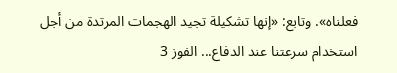فعلناه». وتابع: «إنها تشكيلة تجيد الهجمات المرتدة من أجل استخدام سرعتنا عند الدفاع... الفوز 3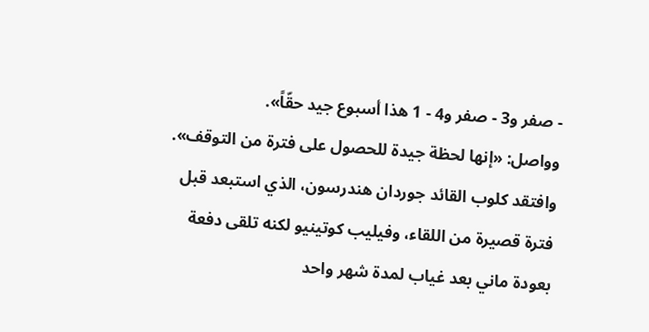- صفر و3 - صفر و4 - 1 هذا أسبوع جيد حقّاً».
وواصل: «إنها لحظة جيدة للحصول على فترة من التوقف».
وافتقد كلوب القائد جوردان هندرسون، الذي استبعد قبل فترة قصيرة من اللقاء، وفيليب كوتينيو لكنه تلقى دفعة بعودة ماني بعد غياب لمدة شهر واحد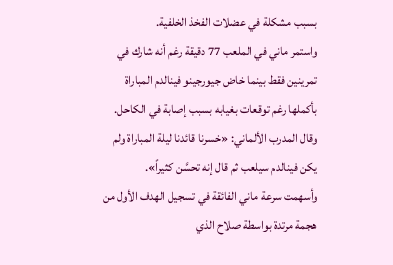بسبب مشكلة في عضلات الفخذ الخلفية.
واستمر ماني في الملعب 77 دقيقة رغم أنه شارك في تمرينين فقط بينما خاض جيورجينو فينالدم المباراة بأكملها رغم توقعات بغيابه بسبب إصابة في الكاحل.
وقال المدرب الألماني: «خسرنا قائدنا ليلة المباراة ولم يكن فينالدم سيلعب ثم قال إنه تحسَّن كثيراً».
وأسهمت سرعة ماني الفائقة في تسجيل الهدف الأول من هجمة مرتدة بواسطة صلاح الذي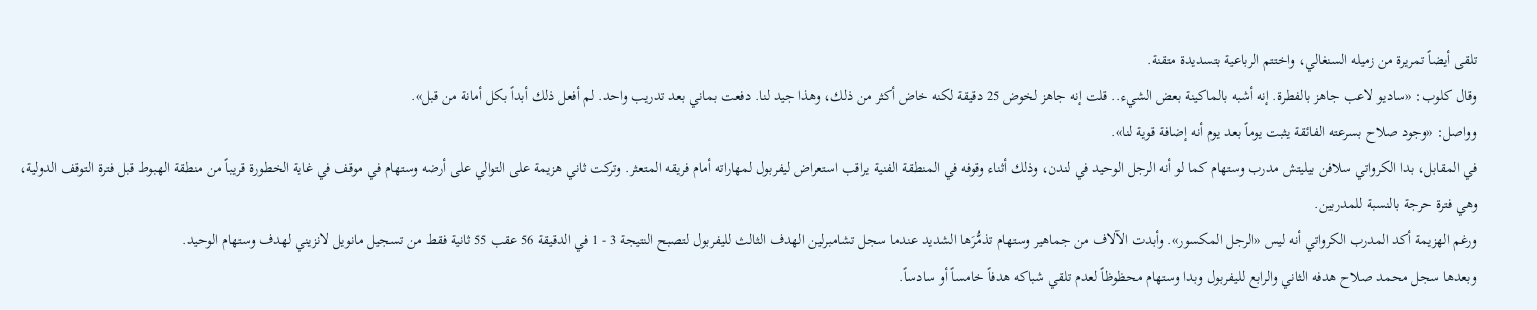تلقى أيضاً تمريرة من زميله السنغالي، واختتم الرباعية بتسديدة متقنة.
وقال كلوب: «ساديو لاعب جاهز بالفطرة. إنه أشبه بالماكينة بعض الشيء.. قلت إنه جاهز لخوض 25 دقيقة لكنه خاض أكثر من ذلك، وهذا جيد لنا. دفعت بماني بعد تدريب واحد. لم أفعل ذلك أبداً بكل أمانة من قبل».
وواصل: «وجود صلاح بسرعته الفائقة يثبت يوماً بعد يوم أنه إضافة قوية لنا».
في المقابل، بدا الكرواتي سلافن بيليتش مدرب وستهام كما لو أنه الرجل الوحيد في لندن، وذلك أثناء وقوفه في المنطقة الفنية يراقب استعراض ليفربول لمهاراته أمام فريقه المتعثر. وتركت ثاني هزيمة على التوالي على أرضه وستهام في موقف في غاية الخطورة قريباً من منطقة الهبوط قبل فترة التوقف الدولية، وهي فترة حرجة بالنسبة للمدربين.
ورغم الهزيمة أكد المدرب الكرواتي أنه ليس «الرجل المكسور». وأبدت الآلاف من جماهير وستهام تذمُّرَها الشديد عندما سجل تشامبرلين الهدف الثالث لليفربول لتصبح النتيجة 3 - 1 في الدقيقة 56 عقب 55 ثانية فقط من تسجيل مانويل لانزيني لهدف وستهام الوحيد.
وبعدها سجل محمد صلاح هدفه الثاني والرابع لليفربول وبدا وستهام محظوظاً لعدم تلقي شباكه هدفاً خامساً أو سادساً.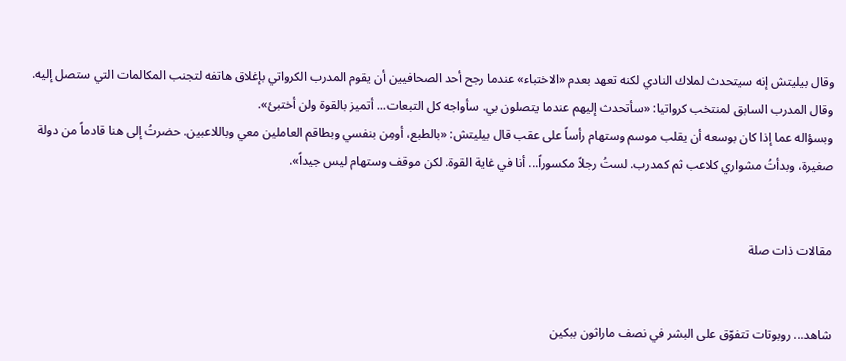وقال بيليتش إنه سيتحدث لملاك النادي لكنه تعهد بعدم «الاختباء» عندما رجح أحد الصحافيين أن يقوم المدرب الكرواتي بإغلاق هاتفه لتجنب المكالمات التي ستصل إليه.
وقال المدرب السابق لمنتخب كرواتيا: «سأتحدث إليهم عندما يتصلون بي. سأواجه كل التبعات... أتميز بالقوة ولن أختبئ».
وبسؤاله عما إذا كان بوسعه أن يقلب موسم وستهام رأساً على عقب قال بيليتش: «بالطبع، أومِن بنفسي وبطاقم العاملين معي وباللاعبين. حضرتُ إلى هنا قادماً من دولة صغيرة، وبدأتُ مشواري كلاعب ثم كمدرب. لستُ رجلاً مكسوراً... أنا في غاية القوة. لكن موقف وستهام ليس جيداً».


مقالات ذات صلة


شاهد... روبوتات تتفوّق على البشر في نصف ماراثون ببكين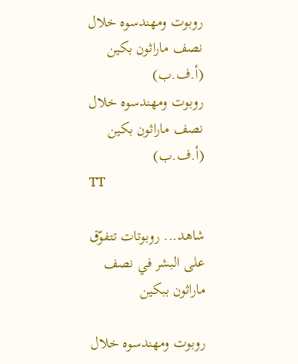روبوت ومهندسوه خلال نصف ماراثون بكين (أ.ف.ب)
روبوت ومهندسوه خلال نصف ماراثون بكين (أ.ف.ب)
TT

شاهد... روبوتات تتفوّق على البشر في نصف ماراثون ببكين

روبوت ومهندسوه خلال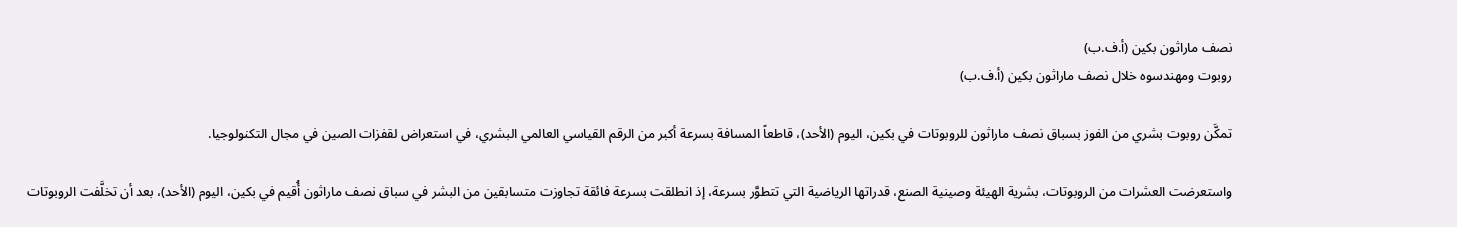نصف ماراثون بكين (أ.ف.ب)
روبوت ومهندسوه خلال نصف ماراثون بكين (أ.ف.ب)

تمكَّن روبوت بشري من الفوز بسباق نصف ماراثون للروبوتات في بكين، اليوم (الأحد)، قاطعاً المسافة بسرعة أكبر من الرقم القياسي العالمي البشري، في استعراض لقفزات الصين في مجال التكنولوجيا.

واستعرضت العشرات ‌من الروبوتات، بشرية الهيئة وصينية الصنع، قدراتها الرياضية التي تتطوَّر بسرعة، إذ انطلقت بسرعة فائقة تجاوزت متسابقين من البشر في سباق نصف ماراثون أُقيم في بكين، اليوم (الأحد)، بعد أن تخلَّفت الروبوتات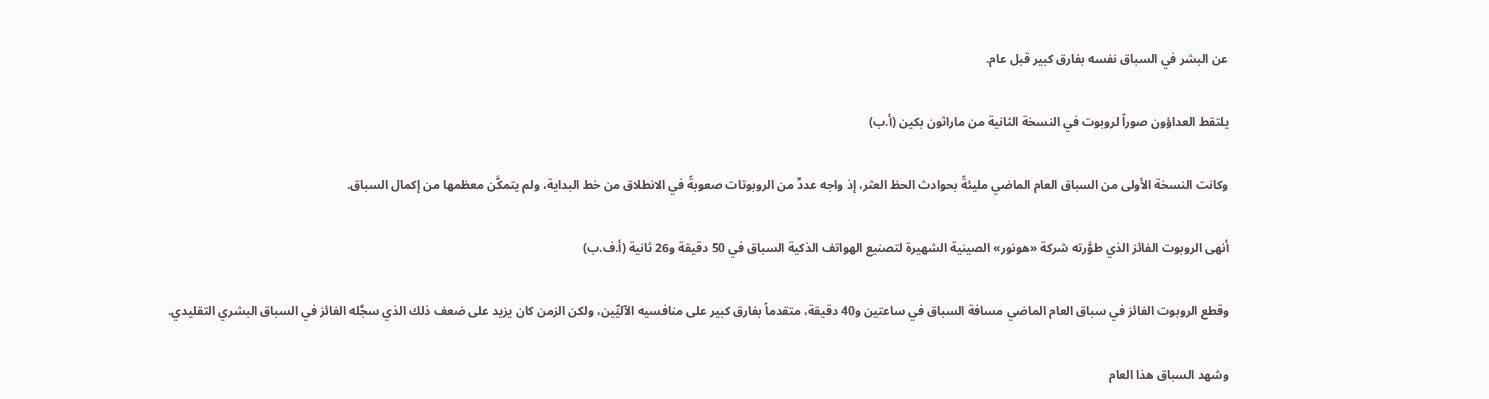عن البشر في السباق نفسه بفارق كبير قبل عام.

يلتقط العداؤون صوراً لروبوت في النسخة الثانية من ماراثون بكين (أ.ب)

وكانت النسخة الأولى من السباق العام الماضي مليئةً بحوادث الحظ العثر، إذ واجه عددٌ من الروبوتات صعوبةً في الانطلاق من خط البداية، ولم يتمكَّن معظمها ‌من إكمال ‌السباق.

أنهى الروبوت الفائز الذي طوَّرته شركة «هونور» الصينية الشهيرة لتصنيع الهواتف الذكية السباق في 50 دقيقة و26 ثانية (أ.ف.ب)

وقطع الروبوت الفائز في سباق ‌العام الماضي مسافة السباق في ساعتين و40 دقيقة، متقدماً بفارق كبير على منافسيه الآليِّين، ولكن الزمن كان يزيد على ضعف ذلك الذي سجَّله الفائز في السباق البشري التقليدي.

وشهد السباق هذا العام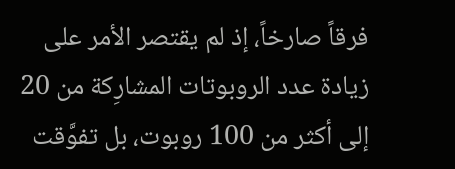فرقاً صارخاً، إذ لم يقتصر الأمر على زيادة عدد الروبوتات المشارِكة من 20 إلى أكثر من 100 روبوت، بل تفوَّقت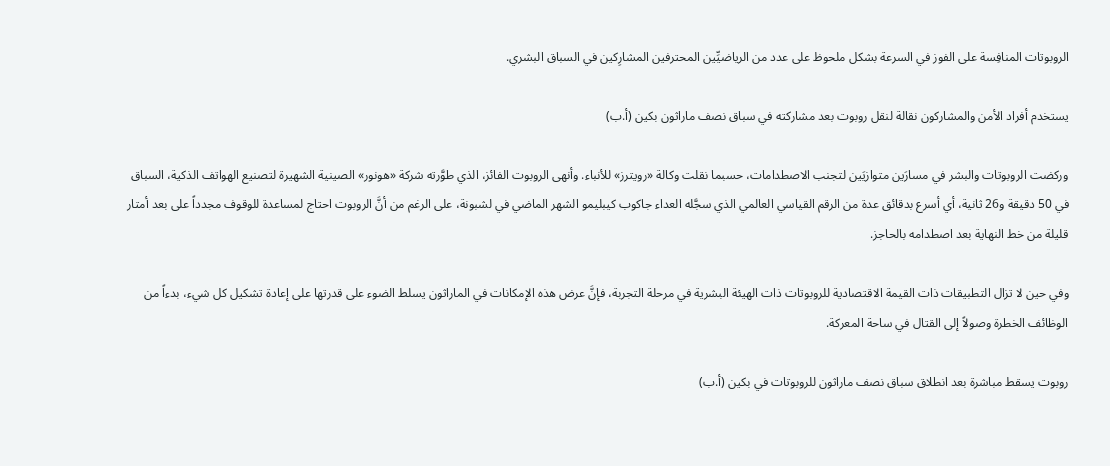الروبوتات ‌المنافِسة على الفوز ‌في السرعة بشكل ملحوظ على عدد من الرياضيِّين المحترفين المشارِكين ‌في السباق البشري.

يستخدم أفراد الأمن والمشاركون نقالة لنقل روبوت بعد مشاركته في سباق نصف ماراثون بكين (أ.ب)

وركضت الروبوتات والبشر في مسارَين ‌متوازيَين لتجنب الاصطدامات، حسبما نقلت وكالة «رويترز» للأنباء. وأنهى الروبوت الفائز، الذي طوَّرته شركة «هونور» الصينية الشهيرة لتصنيع الهواتف الذكية، السباق في 50 دقيقة و26 ثانية، أي أسرع بدقائق عدة من الرقم ‌القياسي العالمي الذي سجَّله العداء جاكوب كيبليمو الشهر الماضي في لشبونة، على الرغم من أنَّ الروبوت احتاج لمساعدة للوقوف مجدداً على بعد أمتار قليلة من خط النهاية بعد اصطدامه بالحاجز.

وفي حين لا تزال التطبيقات ذات القيمة الاقتصادية للروبوتات ذات الهيئة البشرية في مرحلة التجربة، فإنَّ عرض هذه الإمكانات في الماراثون يسلط الضوء على قدرتها على إعادة تشكيل كل شيء، بدءاً من الوظائف الخطرة وصولاً إلى القتال في ساحة المعركة.

روبوت يسقط مباشرة بعد انطلاق سباق نصف ماراثون للروبوتات في بكين (أ.ب)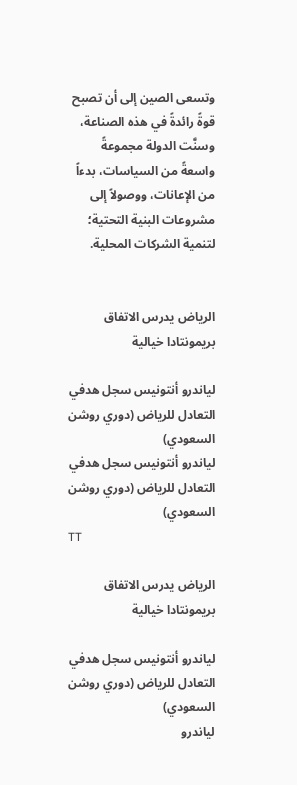وتسعى الصين إلى أن تصبح قوةً رائدةً في هذه الصناعة، وسنَّت الدولة مجموعةً واسعةً من السياسات، بدءاً من الإعانات، ووصولاً إلى مشروعات البنية التحتية؛ لتنمية الشركات المحلية.


الرياض يدرس الاتفاق بريمونتادا خيالية

لياندرو أنتونيس سجل هدفي التعادل للرياض (دوري روشن السعودي)
لياندرو أنتونيس سجل هدفي التعادل للرياض (دوري روشن السعودي)
TT

الرياض يدرس الاتفاق بريمونتادا خيالية

لياندرو أنتونيس سجل هدفي التعادل للرياض (دوري روشن السعودي)
لياندرو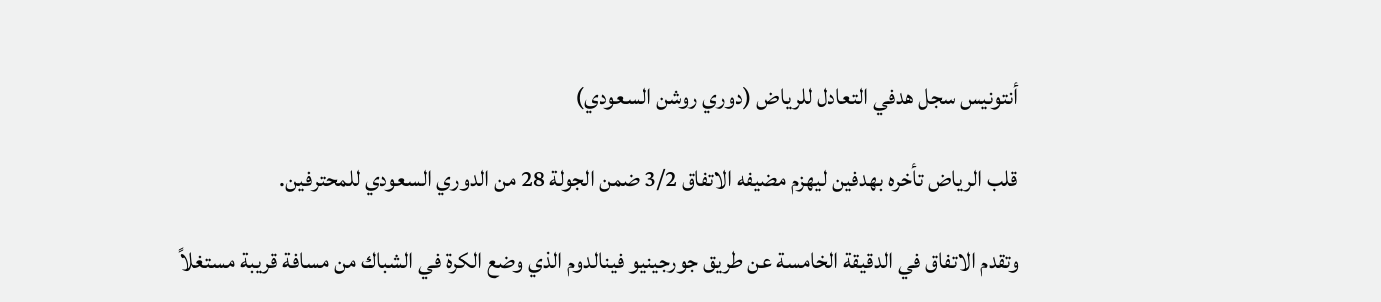أنتونيس سجل هدفي التعادل للرياض (دوري روشن السعودي)

قلب الرياض تأخره بهدفين ليهزم مضيفه الاتفاق 3/2 ضمن الجولة 28 من الدوري السعودي للمحترفين.

وتقدم الاتفاق في الدقيقة الخامسة عن طريق جورجينيو فينالدوم الذي وضع الكرة في الشباك من مسافة قريبة مستغلاً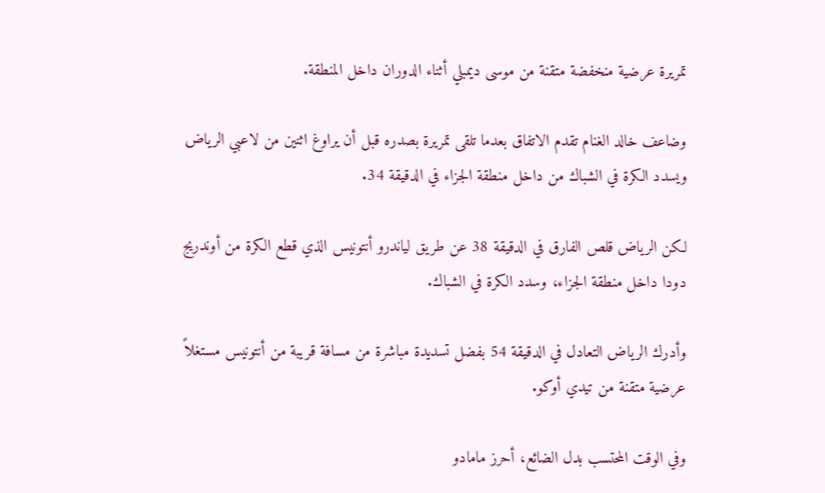تمريرة عرضية منخفضة متقنة من موسى ديمبلي أثناء الدوران داخل المنطقة.

وضاعف خالد الغنام تقدم الاتفاق بعدما تلقى تمريرة بصدره قبل أن يراوغ اثنين من لاعبي الرياض ويسدد الكرة في الشباك من داخل منطقة الجزاء في الدقيقة 34.

لكن الرياض قلص الفارق في الدقيقة 38 عن طريق لياندرو أنتونيس الذي قطع الكرة من أوندريج دودا داخل منطقة الجزاء، وسدد الكرة في الشباك.

وأدرك الرياض التعادل في الدقيقة 54 بفضل تسديدة مباشرة من مسافة قريبة من أنتونيس مستغلاً عرضية متقنة من تيدي أوكو.

وفي الوقت المحتسب بدل الضائع، أحرز مامادو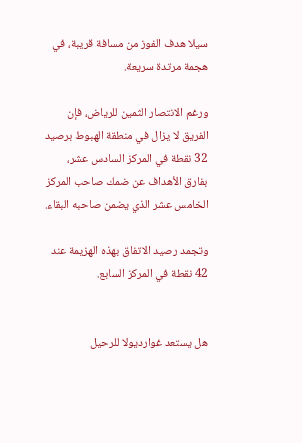سيلا هدف الفوز من مسافة قريبة، في هجمة مرتدة سريعة.

ورغم الانتصار الثمين للرياض، فإن الفريق لا يزال في منطقة الهبوط برصيد 32 نقطة في المركز السادس عشر، بفارق الأهداف عن ضمك صاحب المركز الخامس عشر الذي يضمن صاحبه البقاء.

وتجمد رصيد الاتفاق بهذه الهزيمة عند 42 نقطة في المركز السابع.


هل يستعد غوارديولا للرحيل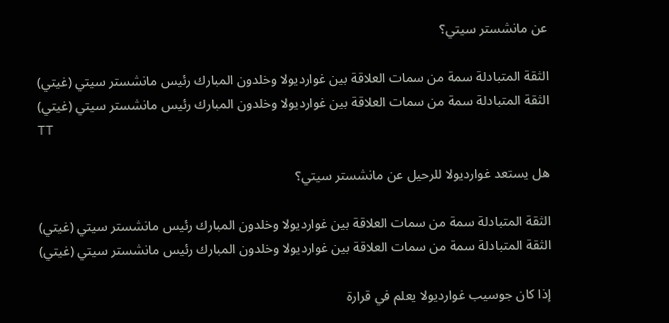عن مانشستر سيتي؟

الثقة المتبادلة سمة من سمات العلاقة بين غوارديولا وخلدون المبارك رئيس مانشستر سيتي (غيتي)
الثقة المتبادلة سمة من سمات العلاقة بين غوارديولا وخلدون المبارك رئيس مانشستر سيتي (غيتي)
TT

هل يستعد غوارديولا للرحيل عن مانشستر سيتي؟

الثقة المتبادلة سمة من سمات العلاقة بين غوارديولا وخلدون المبارك رئيس مانشستر سيتي (غيتي)
الثقة المتبادلة سمة من سمات العلاقة بين غوارديولا وخلدون المبارك رئيس مانشستر سيتي (غيتي)

إذا كان جوسيب غوارديولا يعلم في قرارة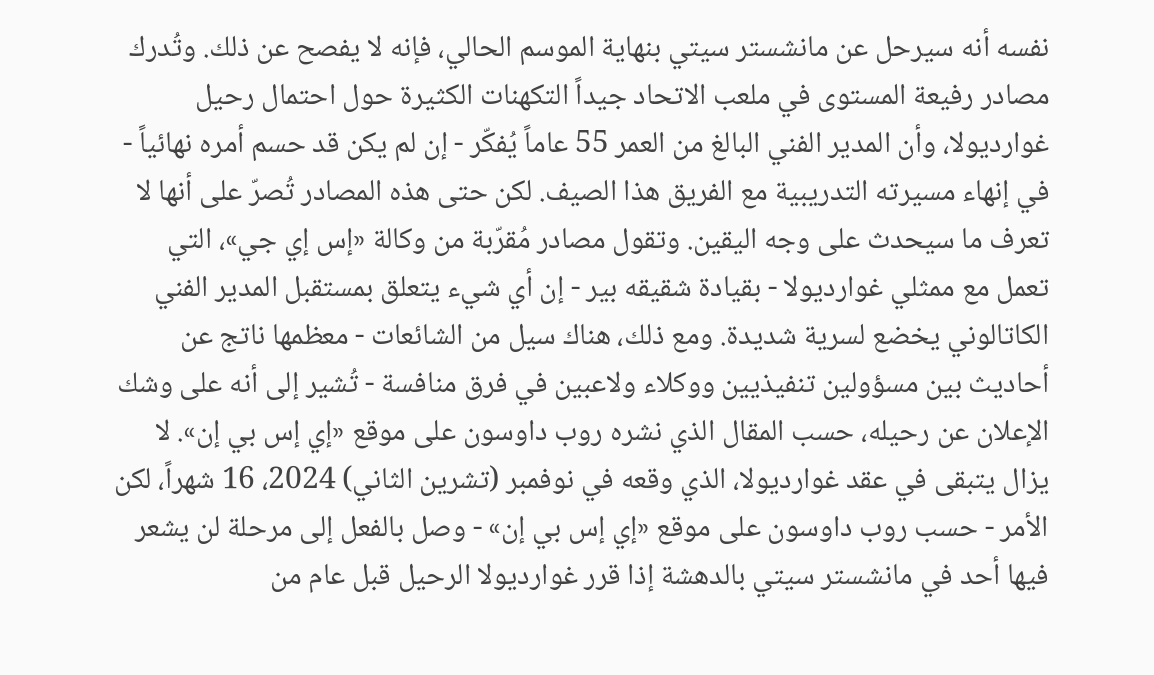نفسه أنه سيرحل عن مانشستر سيتي بنهاية الموسم الحالي، فإنه لا يفصح عن ذلك. وتُدرك مصادر رفيعة المستوى في ملعب الاتحاد جيداً التكهنات الكثيرة حول احتمال رحيل غوارديولا، وأن المدير الفني البالغ من العمر 55 عاماً يُفكّر - إن لم يكن قد حسم أمره نهائياً - في إنهاء مسيرته التدريبية مع الفريق هذا الصيف. لكن حتى هذه المصادر تُصرّ على أنها لا تعرف ما سيحدث على وجه اليقين. وتقول مصادر مُقرّبة من وكالة «إس إي جي»، التي تعمل مع ممثلي غوارديولا - بقيادة شقيقه بير - إن أي شيء يتعلق بمستقبل المدير الفني الكاتالوني يخضع لسرية شديدة. ومع ذلك، هناك سيل من الشائعات - معظمها ناتج عن أحاديث بين مسؤولين تنفيذيين ووكلاء ولاعبين في فرق منافسة - تُشير إلى أنه على وشك الإعلان عن رحيله، حسب المقال الذي نشره روب داوسون على موقع «إي إس بي إن». لا يزال يتبقى في عقد غوارديولا، الذي وقعه في نوفمبر (تشرين الثاني) 2024، 16 شهراً، لكن الأمر - حسب روب داوسون على موقع «إي إس بي إن» - وصل بالفعل إلى مرحلة لن يشعر فيها أحد في مانشستر سيتي بالدهشة إذا قرر غوارديولا الرحيل قبل عام من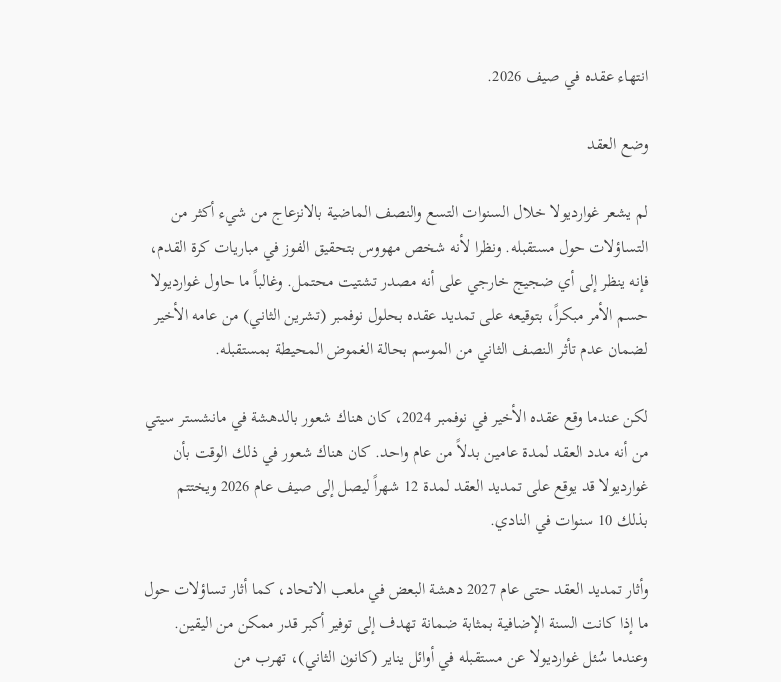انتهاء عقده في صيف 2026.

وضع العقد

لم يشعر غوارديولا خلال السنوات التسع والنصف الماضية بالانزعاج من شيء أكثر من التساؤلات حول مستقبله. ونظرا لأنه شخص مهووس بتحقيق الفوز في مباريات كرة القدم، فإنه ينظر إلى أي ضجيج خارجي على أنه مصدر تشتيت محتمل. وغالباً ما حاول غوارديولا حسم الأمر مبكراً، بتوقيعه على تمديد عقده بحلول نوفمبر (تشرين الثاني) من عامه الأخير لضمان عدم تأثر النصف الثاني من الموسم بحالة الغموض المحيطة بمستقبله.

لكن عندما وقع عقده الأخير في نوفمبر 2024، كان هناك شعور بالدهشة في مانشستر سيتي من أنه مدد العقد لمدة عامين بدلاً من عام واحد. كان هناك شعور في ذلك الوقت بأن غوارديولا قد يوقع على تمديد العقد لمدة 12 شهراً ليصل إلى صيف عام 2026 ويختتم بذلك 10 سنوات في النادي.

وأثار تمديد العقد حتى عام 2027 دهشة البعض في ملعب الاتحاد، كما أثار تساؤلات حول ما إذا كانت السنة الإضافية بمثابة ضمانة تهدف إلى توفير أكبر قدر ممكن من اليقين. وعندما سُئل غوارديولا عن مستقبله في أوائل يناير (كانون الثاني)، تهرب من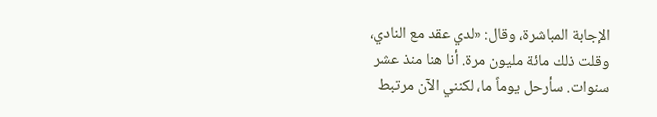الإجابة المباشرة، وقال: «لدي عقد مع النادي، وقلت ذلك مائة مليون مرة. أنا هنا منذ عشر سنوات. سأرحل يوماً ما، لكنني الآن مرتبط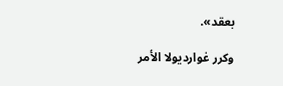بعقد».

وكرر غوارديولا الأمر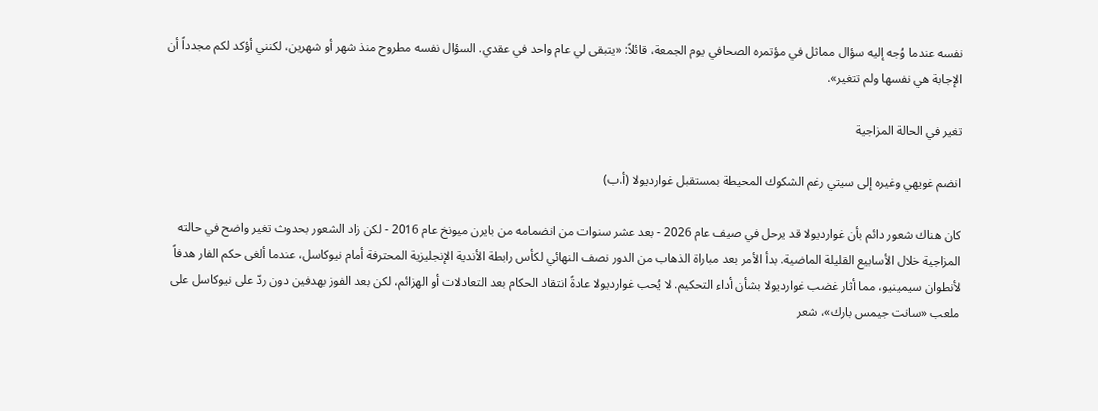نفسه عندما وُجه إليه سؤال مماثل في مؤتمره الصحافي يوم الجمعة، قائلاً: «يتبقى لي عام واحد في عقدي. السؤال نفسه مطروح منذ شهر أو شهرين، لكنني أؤكد لكم مجدداً أن الإجابة هي نفسها ولم تتغير».

تغير في الحالة المزاجية

انضم غويهي وغيره إلى سيتي رغم الشكوك المحيطة بمستقبل غوارديولا (أ.ب)

كان هناك شعور دائم بأن غوارديولا قد يرحل في صيف عام 2026 - بعد عشر سنوات من انضمامه من بايرن ميونخ عام 2016 - لكن زاد الشعور بحدوث تغير واضح في حالته المزاجية خلال الأسابيع القليلة الماضية. بدأ الأمر بعد مباراة الذهاب من الدور نصف النهائي لكأس رابطة الأندية الإنجليزية المحترفة أمام نيوكاسل، عندما ألغى حكم الفار هدفاً لأنطوان سيمينيو، مما أثار غضب غوارديولا بشأن أداء التحكيم. لا يُحب غوارديولا عادةً انتقاد الحكام بعد التعادلات أو الهزائم، لكن بعد الفوز بهدفين دون ردّ على نيوكاسل على ملعب «سانت جيمس بارك»، شعر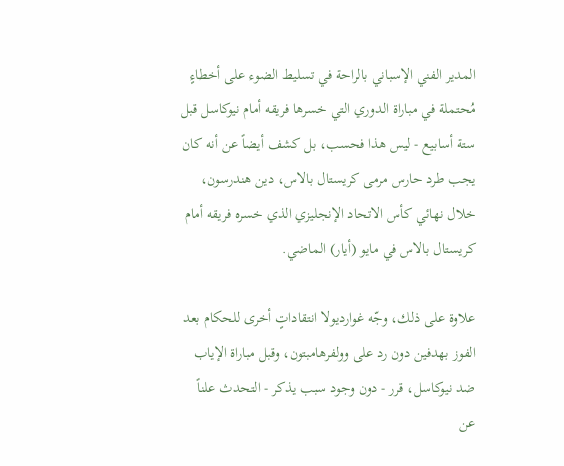المدير الفني الإسباني بالراحة في تسليط الضوء على أخطاءٍ مُحتملة في مباراة الدوري التي خسرها فريقه أمام نيوكاسل قبل ستة أسابيع - ليس هذا فحسب، بل كشف أيضاً عن أنه كان يجب طرد حارس مرمى كريستال بالاس، دين هندرسون، خلال نهائي كأس الاتحاد الإنجليزي الذي خسره فريقه أمام كريستال بالاس في مايو (أيار) الماضي.

علاوة على ذلك، وجّه غوارديولا انتقاداتٍ أخرى للحكام بعد الفوز بهدفين دون رد على وولفرهامبتون، وقبل مباراة الإياب ضد نيوكاسل، قرر - دون وجود سبب يذكر - التحدث علناً عن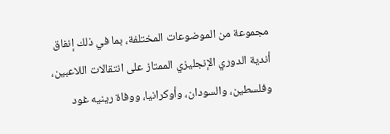مجموعة من الموضوعات المختلفة، بما في ذلك إنفاق أندية الدوري الإنجليزي الممتاز على انتقالات اللاعبين، وفلسطين، والسودان، وأوكرانيا، ووفاة رينيه غود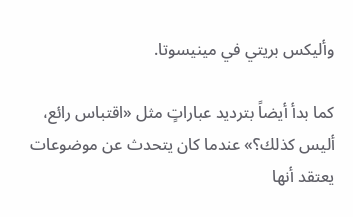وأليكس بريتي في مينيسوتا.

كما بدأ أيضاً بترديد عباراتٍ مثل «اقتباس رائع، أليس كذلك؟» عندما كان يتحدث عن موضوعات يعتقد أنها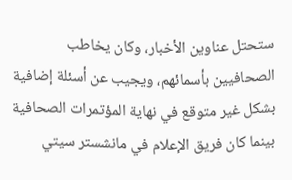ستحتل عناوين الأخبار، وكان يخاطب الصحافيين بأسمائهم، ويجيب عن أسئلة إضافية بشكل غير متوقع في نهاية المؤتمرات الصحافية بينما كان فريق الإعلام في مانشستر سيتي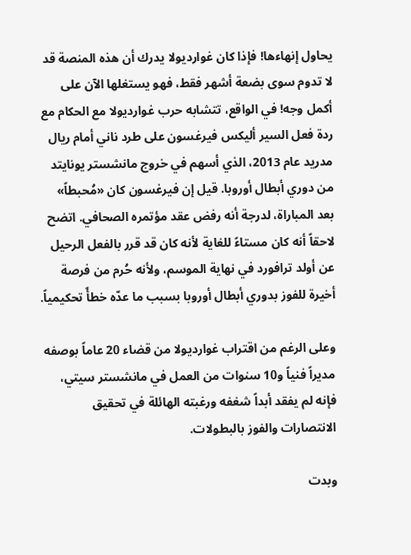يحاول إنهاءها! فإذا كان غوارديولا يدرك أن هذه المنصة قد لا تدوم سوى بضعة أشهر فقط، فهو يستغلها الآن على أكمل وجه! في الواقع، تتشابه حرب غوارديولا مع الحكام مع ردة فعل السير أليكس فيرغسون على طرد ناني أمام ريال مدريد عام 2013، الذي أسهم في خروج مانشستر يونايتد من دوري أبطال أوروبا. قيل إن فيرغسون كان «مُحبطاً» بعد المباراة، لدرجة أنه رفض عقد مؤتمره الصحافي. اتضح لاحقاً أنه كان مستاءً للغاية لأنه كان قد قرر بالفعل الرحيل عن أولد ترافورد في نهاية الموسم، ولأنه حُرم من فرصة أخيرة للفوز بدوري أبطال أوروبا بسبب ما عدّه خطأً تحكيمياً.

وعلى الرغم من اقتراب غوارديولا من قضاء 20 عاماً بوصفه مديراً فنياً و10 سنوات من العمل في مانشستر سيتي، فإنه لم يفقد أبداً شغفه ورغبته الهائلة في تحقيق الانتصارات والفوز بالبطولات.

وبدت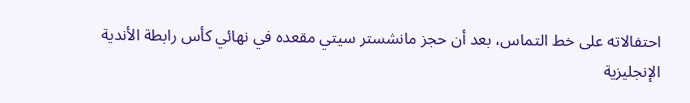احتفالاته على خط التماس، بعد أن حجز مانشستر سيتي مقعده في نهائي كأس رابطة الأندية الإنجليزية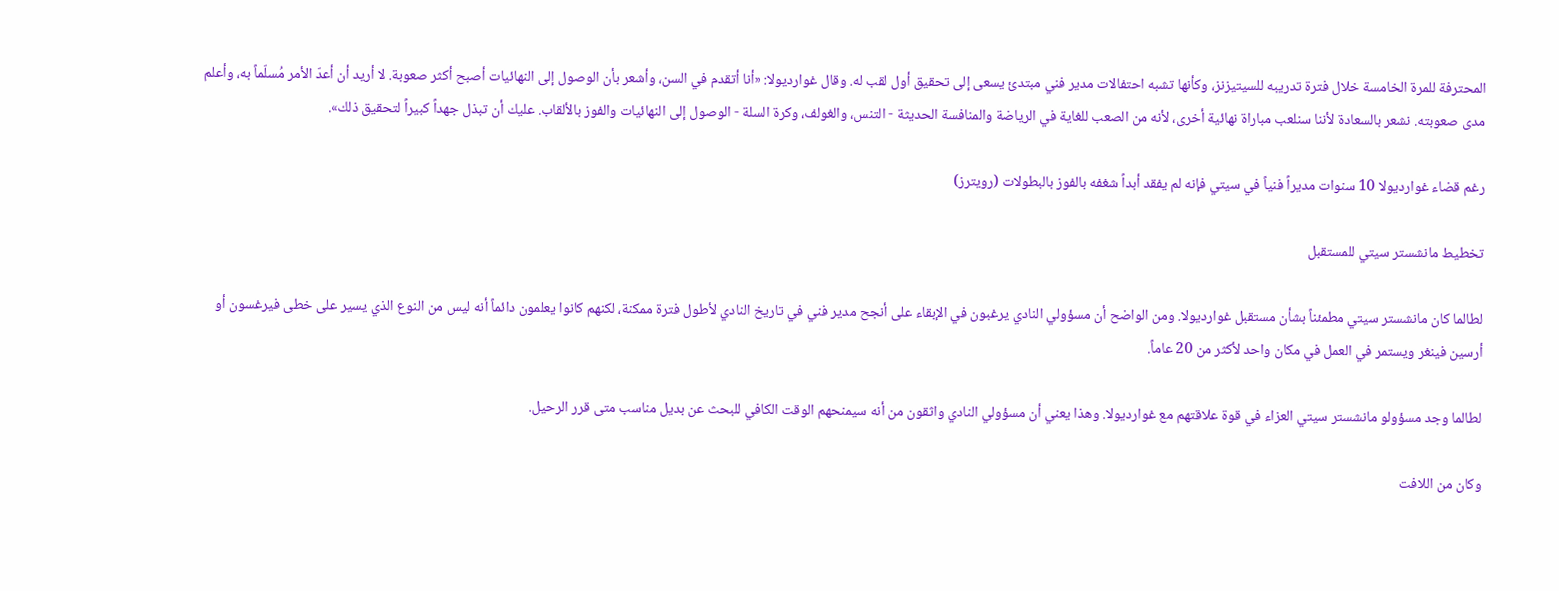المحترفة للمرة الخامسة خلال فترة تدريبه للسيتيزنز، وكأنها تشبه احتفالات مدير فني مبتدئ يسعى إلى تحقيق أول لقب له. وقال غوارديولا: «أنا أتقدم في السن، وأشعر بأن الوصول إلى النهائيات أصبح أكثر صعوبة. لا أريد أن أعدّ الأمر مُسلّماً به، وأعلم مدى صعوبته. نشعر بالسعادة لأننا سنلعب مباراة نهائية أخرى، لأنه من الصعب للغاية في الرياضة والمنافسة الحديثة - التنس، والغولف، وكرة السلة - الوصول إلى النهائيات والفوز بالألقاب. عليك أن تبذل جهداً كبيراً لتحقيق ذلك».

رغم قضاء غوارديولا 10 سنوات مديراً فنياً في سيتي فإنه لم يفقد أبداً شغفه بالفوز بالبطولات (رويترز)

تخطيط مانشستر سيتي للمستقبل

لطالما كان مانشستر سيتي مطمئناً بشأن مستقبل غوارديولا. ومن الواضح أن مسؤولي النادي يرغبون في الإبقاء على أنجح مدير فني في تاريخ النادي لأطول فترة ممكنة، لكنهم كانوا يعلمون دائماً أنه ليس من النوع الذي يسير على خطى فيرغسون أو أرسين فينغر ويستمر في العمل في مكان واحد لأكثر من 20 عاماً.

لطالما وجد مسؤولو مانشستر سيتي العزاء في قوة علاقتهم مع غوارديولا. وهذا يعني أن مسؤولي النادي واثقون من أنه سيمنحهم الوقت الكافي للبحث عن بديل مناسب متى قرر الرحيل.

وكان من اللافت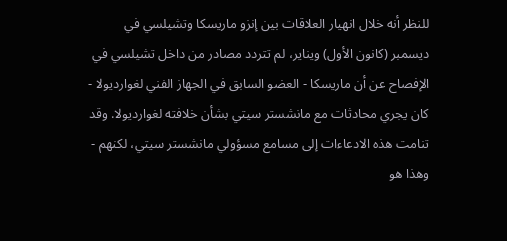للنظر أنه خلال انهيار العلاقات بين إنزو ماريسكا وتشيلسي في ديسمبر (كانون الأول) ويناير، لم تتردد مصادر من داخل تشيلسي في الإفصاح عن أن ماريسكا - العضو السابق في الجهاز الفني لغوارديولا - كان يجري محادثات مع مانشستر سيتي بشأن خلافته لغوارديولا. وقد تنامت هذه الادعاءات إلى مسامع مسؤولي مانشستر سيتي، لكنهم - وهذا هو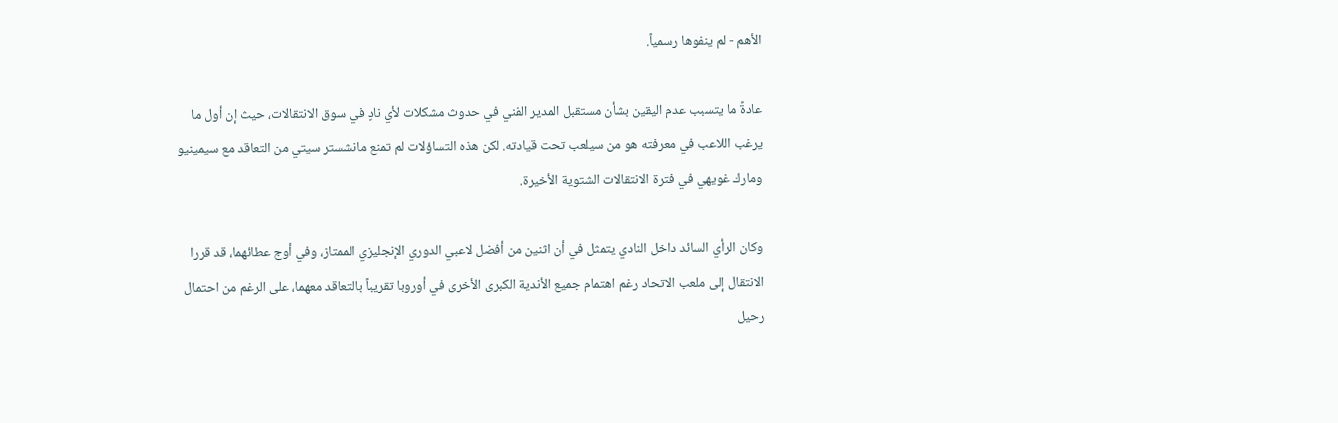الأهم - لم ينفوها رسمياً.

عادةً ما يتسبب عدم اليقين بشأن مستقبل المدير الفني في حدوث مشكلات لأي نادٍ في سوق الانتقالات، حيث إن أول ما يرغب اللاعب في معرفته هو من سيلعب تحت قيادته. لكن هذه التساؤلات لم تمنع مانشستر سيتي من التعاقد مع سيمينيو ومارك غويهي في فترة الانتقالات الشتوية الأخيرة.

وكان الرأي السائد داخل النادي يتمثل في أن اثنين من أفضل لاعبي الدوري الإنجليزي الممتاز، وفي أوج عطائهما، قد قررا الانتقال إلى ملعب الاتحاد رغم اهتمام جميع الأندية الكبرى الأخرى في أوروبا تقريباً بالتعاقد معهما، على الرغم من احتمال رحيل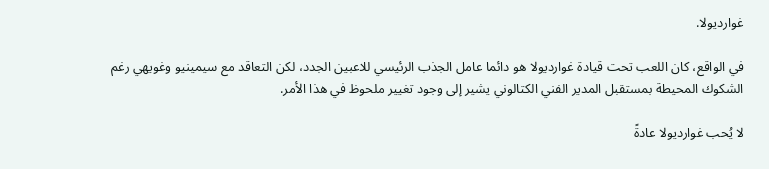غوارديولا.

في الواقع، كان اللعب تحت قيادة غوارديولا هو دائما عامل الجذب الرئيسي للاعبين الجدد، لكن التعاقد مع سيمينيو وغويهي رغم الشكوك المحيطة بمستقبل المدير الفني الكتالوني يشير إلى وجود تغيير ملحوظ في هذا الأمر.

لا يُحب غوارديولا عادةً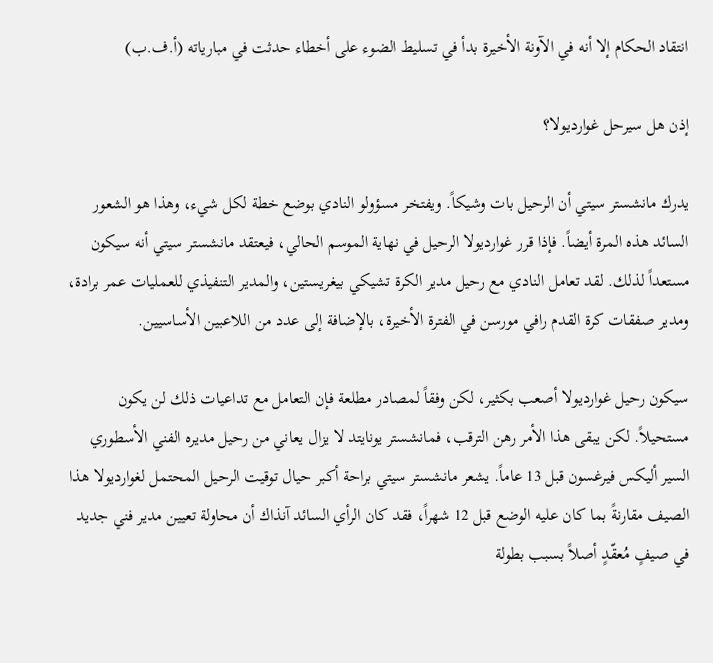انتقاد الحكام إلا أنه في الآونة الأخيرة بدأ في تسليط الضوء على أخطاء حدثت في مبارياته (أ.ف.ب)

إذن هل سيرحل غوارديولا؟

يدرك مانشستر سيتي أن الرحيل بات وشيكاً. ويفتخر مسؤولو النادي بوضع خطة لكل شيء، وهذا هو الشعور السائد هذه المرة أيضاً. فإذا قرر غوارديولا الرحيل في نهاية الموسم الحالي، فيعتقد مانشستر سيتي أنه سيكون مستعداً لذلك. لقد تعامل النادي مع رحيل مدير الكرة تشيكي بيغريستين، والمدير التنفيذي للعمليات عمر برادة، ومدير صفقات كرة القدم رافي مورسن في الفترة الأخيرة، بالإضافة إلى عدد من اللاعبين الأساسيين.

سيكون رحيل غوارديولا أصعب بكثير، لكن وفقاً لمصادر مطلعة فإن التعامل مع تداعيات ذلك لن يكون مستحيلاً. لكن يبقى هذا الأمر رهن الترقب، فمانشستر يونايتد لا يزال يعاني من رحيل مديره الفني الأسطوري السير أليكس فيرغسون قبل 13 عاماً. يشعر مانشستر سيتي براحة أكبر حيال توقيت الرحيل المحتمل لغوارديولا هذا الصيف مقارنةً بما كان عليه الوضع قبل 12 شهراً، فقد كان الرأي السائد آنذاك أن محاولة تعيين مدير فني جديد في صيفٍ مُعقّدٍ أصلاً بسبب بطولة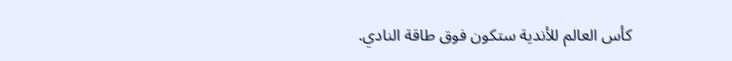كأس العالم للأندية ستكون فوق طاقة النادي.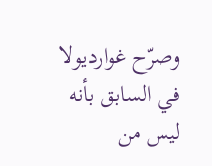وصرّح غوارديولا في السابق بأنه ليس من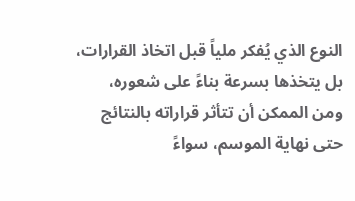النوع الذي يُفكر ملياً قبل اتخاذ القرارات، بل يتخذها بسرعة بناءً على شعوره، ومن الممكن أن تتأثر قراراته بالنتائج حتى نهاية الموسم، سواءً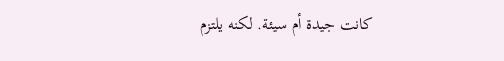كانت جيدة أم سيئة. لكنه يلتزم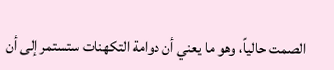الصمت حالياً، وهو ما يعني أن دوامة التكهنات ستستمر إلى أن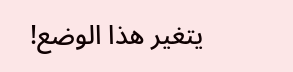يتغير هذا الوضع!